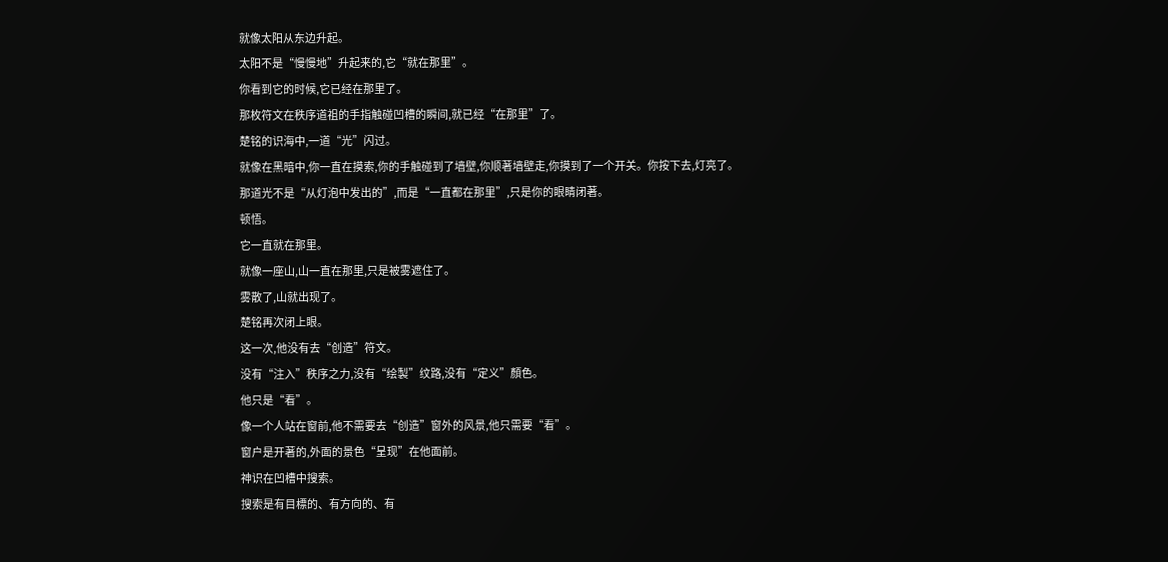就像太阳从东边升起。
太阳不是“慢慢地”升起来的,它“就在那里”。
你看到它的时候,它已经在那里了。
那枚符文在秩序道祖的手指触碰凹槽的瞬间,就已经“在那里”了。
楚铭的识海中,一道“光”闪过。
就像在黑暗中,你一直在摸索,你的手触碰到了墙壁,你顺著墙壁走,你摸到了一个开关。你按下去,灯亮了。
那道光不是“从灯泡中发出的”,而是“一直都在那里”,只是你的眼睛闭著。
顿悟。
它一直就在那里。
就像一座山,山一直在那里,只是被雾遮住了。
雾散了,山就出现了。
楚铭再次闭上眼。
这一次,他没有去“创造”符文。
没有“注入”秩序之力,没有“绘製”纹路,没有“定义”顏色。
他只是“看”。
像一个人站在窗前,他不需要去“创造”窗外的风景,他只需要“看”。
窗户是开著的,外面的景色“呈现”在他面前。
神识在凹槽中搜索。
搜索是有目標的、有方向的、有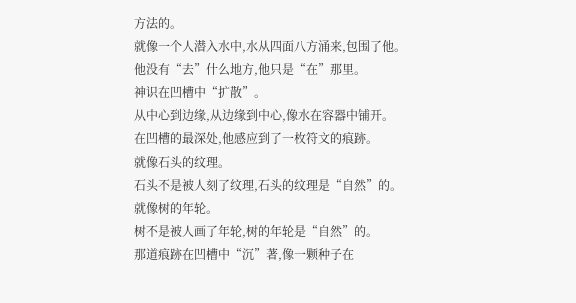方法的。
就像一个人潜入水中,水从四面八方涌来,包围了他。
他没有“去”什么地方,他只是“在”那里。
神识在凹槽中“扩散”。
从中心到边缘,从边缘到中心,像水在容器中铺开。
在凹槽的最深处,他感应到了一枚符文的痕跡。
就像石头的纹理。
石头不是被人刻了纹理,石头的纹理是“自然”的。
就像树的年轮。
树不是被人画了年轮,树的年轮是“自然”的。
那道痕跡在凹槽中“沉”著,像一颗种子在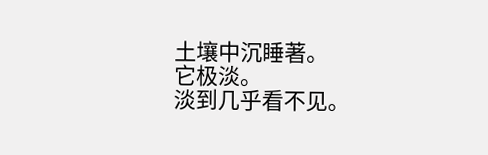土壤中沉睡著。
它极淡。
淡到几乎看不见。